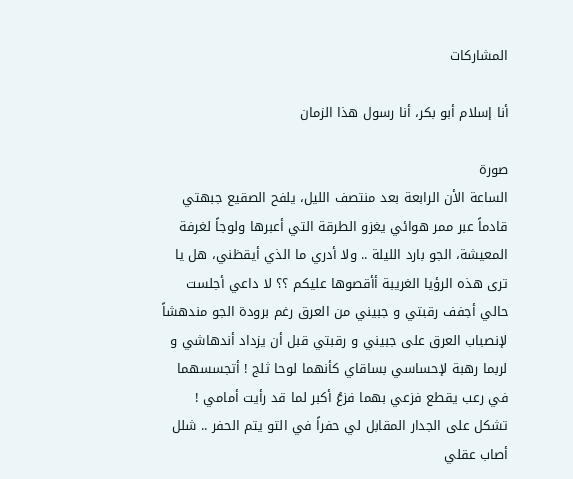المشاركات

أنا إسلام أبو بكر، أنا رسول هذا الزمان

صورة
الساعة الأن الرابعة بعد منتصف الليل، يلفح الصقيع جبهتي قادماً عبر ممر هوائي يغزو الطرقة التي أعبرها ولوجاً لغرفة المعيشة، الجو بارد الليلة .. ولا أدري ما الذي أيقظني، هل يا ترى هذه الرؤيا الغريبة أأقصوها عليكم ؟؟ لا داعي أجلست حالي أجفف رقبتي و جبيني من العرق رغم برودة الجو مندهشاً لإنصباب العرق على جبيني و رقبتي قبل أن يزداد أندهاشي و لربما رهبة لإحساسي بساقاي كأنهما لوحا ثلج ! أتجسسهما في رعب يقطع فزعي بهما فزعُ أكبر لما قد رأيت أمامي ! تشكل على الجدار المقابل لي حفراً في التو يتم الحفر .. شلل أصاب عقلي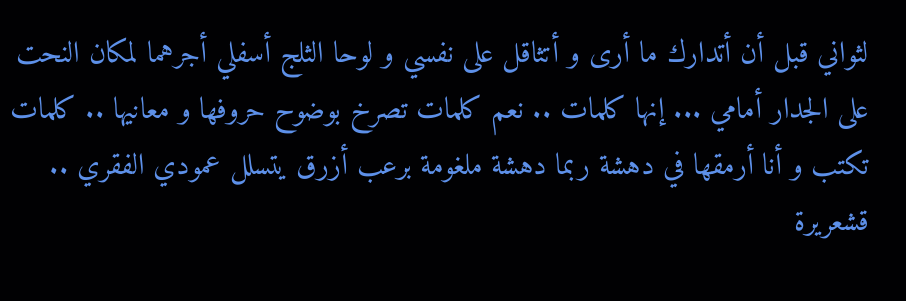لثواني قبل أن أتدارك ما أرى و أتثاقل على نفسي و لوحا الثلج أسفلي أجرهما لمكان النحت على الجدار أمامي ... إنها كلمات .. نعم كلمات تصرخ بوضوح حروفها و معانيها .. كلمات تكتب و أنا أرمقها في دهشة ربما دهشة ملغومة برعب أزرق يتسلل عمودي الفقري .. قشعريرة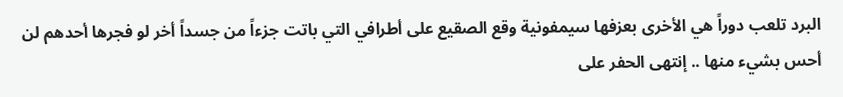البرد تلعب دوراً هي الأخرى بعزفها سيمفونية وقع الصقيع على أطرافي التي باتت جزءاً من جسداً أخر لو فجرها أحدهم لن أحس بشيء منها .. إنتهى الحفر على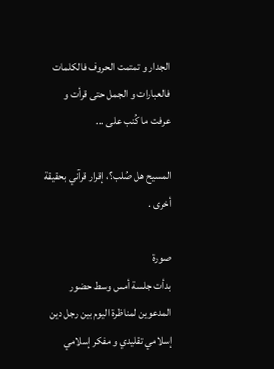الجدار و تمتمت الحروف فالكلمات فالعبارات و الجمل حتى قرأت و عرفت ما كُنب على ...

المسيح هل صُلب؟، إقرار قرآني بحقيقة أخرى .

صورة
بدأت جلسة أمس وسط حضور المدعوين لمناظرة اليوم بين رجل دين إسلامي تقليدي و مفكر إسلامي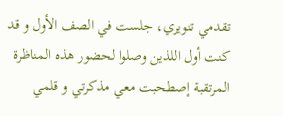تقدمي تنويري، جلست في الصف الأول و قد كنت أول اللذين وصلوا لحضور هذه المناظرة المرتقبة إصطحبت معي مذكرتي و قلمي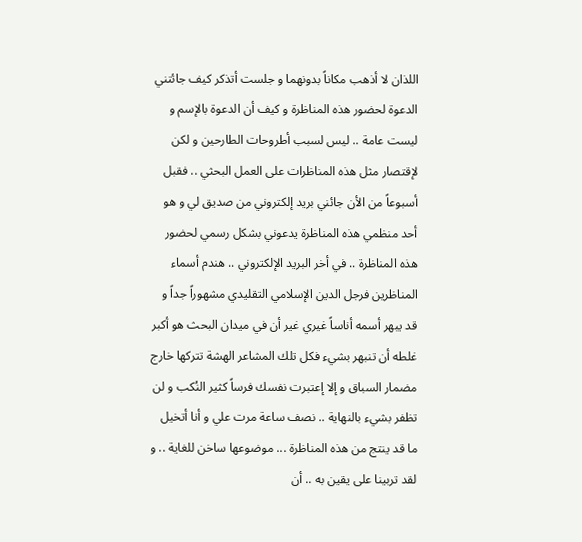اللذان لا أذهب مكاناً بدونهما و جلست أتذكر كيف جائتني الدعوة لحضور هذه المناظرة و كيف أن الدعوة بالإسم و ليست عامة .. ليس لسبب أطروحات الطارحين و لكن لإقتصار مثل هذه المناظرات على العمل البحثي .. فقبل أسبوعاً من الأن جائني بريد إلكتروني من صديق لي و هو أحد منظمي هذه المناظرة يدعوني بشكل رسمي لحضور هذه المناظرة .. في أخر البريد الإلكتروني .. هندم أسماء المناظرين فرجل الدين الإسلامي التقليدي مشهوراً جداً و قد يبهر أسمه أناساً غيري غير أن في ميدان البحث هو أكبر غلطه أن تنبهر بشيء فكل تلك المشاعر الهشة تتركها خارج مضمار السباق و إلا إعتبرت نفسك فرساً كثير النُكب و لن تظفر بشيء بالنهاية .. نصف ساعة مرت علي و أنا أتخيل ما قد ينتج من هذه المناظرة ... موضوعها ساخن للغاية .. و لقد تربينا على يقين به .. أن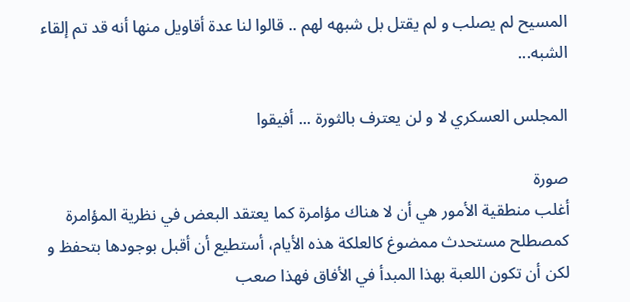المسيح لم يصلب و لم يقتل بل شبهه لهم .. قالوا لنا عدة أقاويل منها أنه قد تم إلقاء الشبه...

المجلس العسكري لا و لن يعترف بالثورة ... أفيقوا

صورة
أغلب منطقية الأمور هي أن لا هناك مؤامرة كما يعتقد البعض في نظرية المؤامرة كمصطلح مستحدث ممضوغ كالعلكة هذه الأيام، أستطيع أن أقبل بوجودها بتحفظ و لكن أن تكون اللعبة بهذا المبدأ في الأفاق فهذا صعب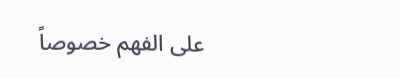على الفهم خصوصاً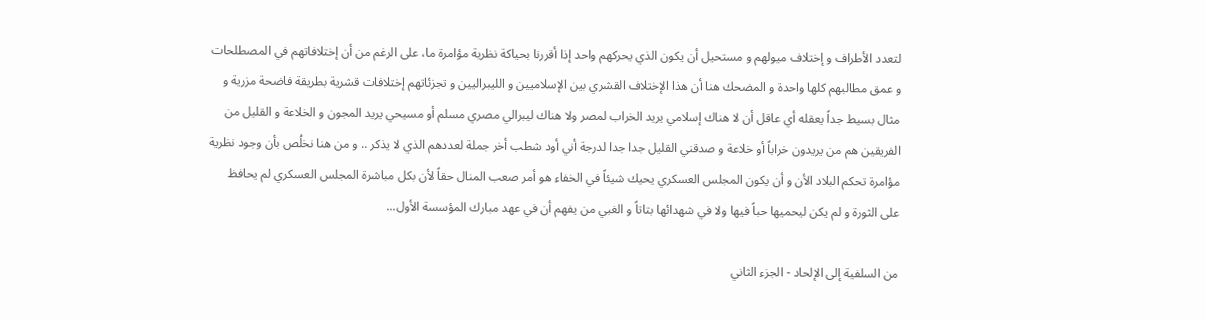لتعدد الأطراف و إختلاف ميولهم و مستحيل أن يكون الذي يحركهم واحد إذا أقررنا بحياكة نظرية مؤامرة ما، على الرغم من أن إختلافاتهم في المصطلحات و عمق مطالبهم كلها واحدة و المضحك هنا أن هذا الإختلاف القشري بين الإسلاميين و الليبراليين و تجزئاتهم إختلافات قشرية بطريقة فاضحة مزرية و مثال بسيط جداً يعقله أي عاقل أن لا هناك إسلامي يريد الخراب لمصر ولا هناك ليبرالي مصري مسلم أو مسيحي يريد المجون و الخلاعة و القليل من الفريقين هم من يريدون خراباً أو خلاعة و صدقني القليل جدا جدا لدرجة أني أود شطب أخر جملة لعددهم الذي لا يذكر .. و من هنا نخلُص بأن وجود نظرية مؤامرة تحكم البلاد الأن و أن يكون المجلس العسكري يحيك شيئاً في الخفاء هو أمر صعب المنال حقاً لأن بكل مباشرة المجلس العسكري لم يحافظ على الثورة و لم يكن ليحميها حباً فيها ولا في شهدائها بتاتاً و الغبي من يفهم أن في عهد مبارك المؤسسة الأول...

من السلفية إلى الإلحاد - الجزء الثاني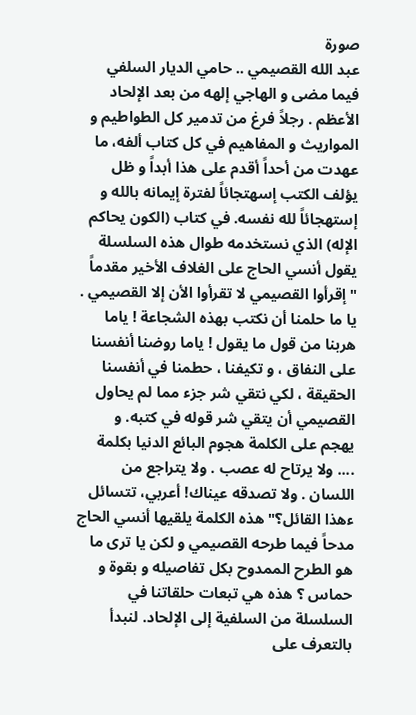صورة
عبد الله القصيمي .. حامي الديار السلفي فيما مضى و الهاجي إلهه من بعد الإلحاد الأعظم . رجلاً فرغ من تدمير كل الطواطيم و المواريث و المفاهيم في كل كتاب ألفه، ما عهدت من أحداً أقدم على هذا أبداً و ظل يؤلف الكتب إسهتجائاً لفترة إيمانه بالله و إستهجائاً لله نفسه. في كتاب (الكون يحاكم الإله) الذي نستخدمه طوال هذه السلسلة يقول أنسي الحاج على الغلاف الأخير مقدماً " إقرأوا القصيمي لا تقرأوا الأن إلا القصيمي . يا ما حلمنا أن نكتب بهذه الشجاعة ! ياما هربنا من قول ما يقول ! ياما روضنا أنفسنا على النفاق ، و تكيفنا ، حطمنا في أنفسنا الحقيقة ، لكي نتقي شر جزء مما لم يحاول القصيمي أن يتقي شر قوله في كتبه. و يهجم على الكلمة هجوم البائع الدنيا بكلمة .... ولا يرتاح له عصب . ولا يتراجع من اللسان . ولا تصدقه عيناك! أعربي، تتسائل ءهذا القائل؟" هذه الكلمة يلقيها أنسي الحاج مدحاً فيما طرحه القصيمي و لكن يا ترى ما هو الطرح الممدوح بكل تفاصيله و بقوة و حماس ؟ هذه هي تبعات حلقاتنا في السلسلة من السلفية إلى الإلحاد. لنبدأ بالتعرف على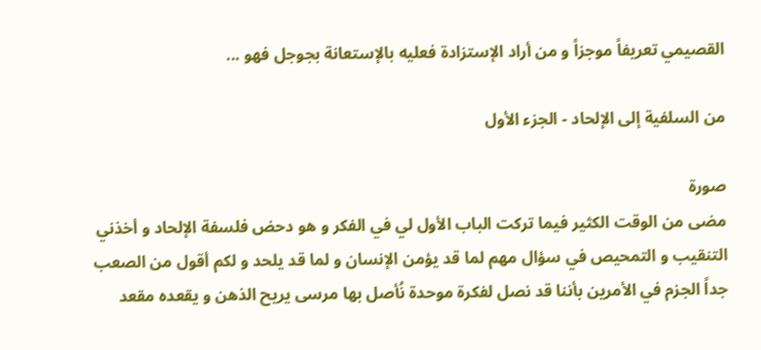القصيمي تعريفاً موجزاً و من أراد الإستزادة فعليه بالإستعانة بجوجل فهو ...

من السلفية إلى الإلحاد - الجزء الأول

صورة
مضى من الوقت الكثير فيما تركت الباب الأول لي في الفكر و هو دحض فلسفة الإلحاد و أخذني التنقيب و التمحيص في سؤال مهم لما قد يؤمن الإنسان و لما قد يلحد و لكم أقول من الصعب جداً الجزم في الأمرين بأننا قد نصل لفكرة موحدة نُأصل بها مرسى يريح الذهن و يقعده مقعد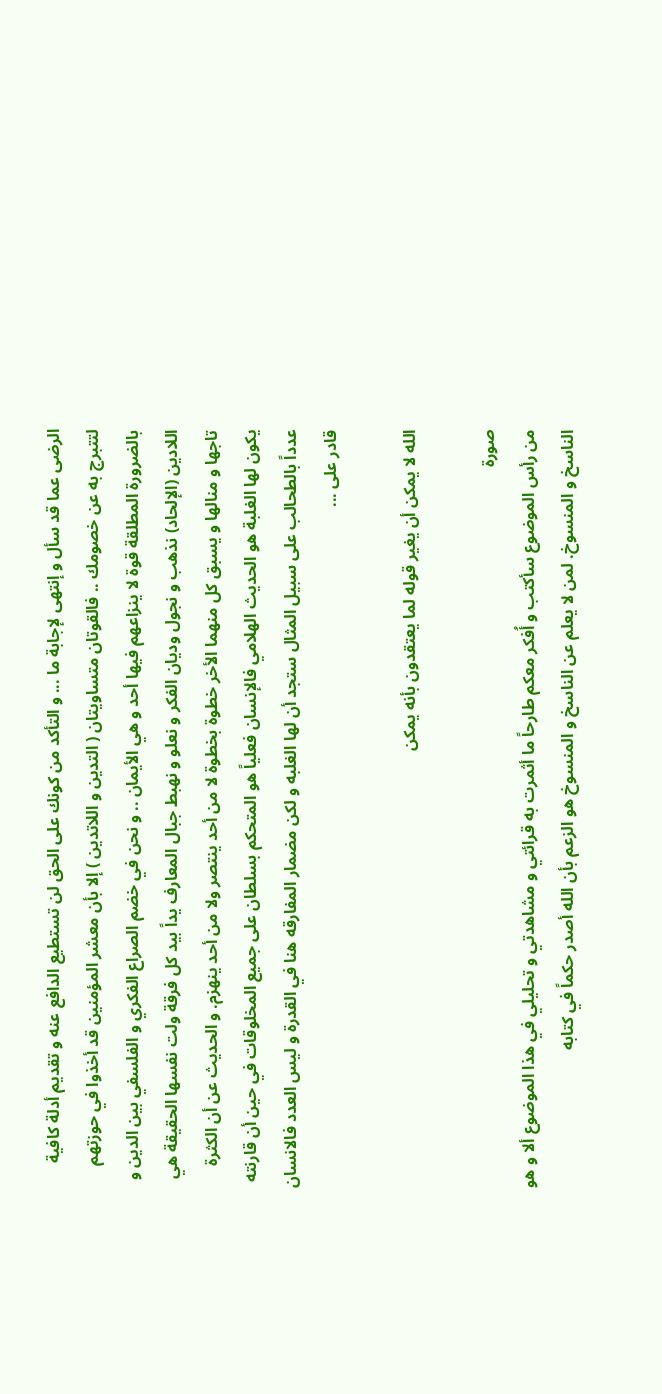الرضى عما قد سأل و إنتهى لإجابة ما ... و التأكد من كونك على الحق لن تستطيع الدافع عنه و تقديم أدلة كافية لتتبرج به عن خصومك .. فالقوتان متساويتان ( التدين و اللاتدين ) إلا بأن معشر المؤمنين قد أخذوا في حوزتهم بالضرورة المطلقة قوة لا ينزاعهم فيها أحد و هي الأيمان .. و نحن في خضم الصراع الفكري و الفلسفي بين الدين و اللادين (الإلحاد) نذهب و نجول وديان الفكر و نعلو و نهبط جبال المعارف يداً بيد كل فرقة ولت نفسها الحقيقة هي تاجها و منالها و يسبق كل منهما الأخر خطوة بخطوة لا من أحد ينتصر ولا من أحد ينهزم. و الحديث عن أن الكثرة يكون لها الغلبة هو الحديث الهلامي فالإنسان فعلياً هو المتحكم بسلطان على جميع المخلوقات في حين أن قارنته عدداً بالطحالب على سبيل المثال ستجد أن لها الغلبه و لكن مضمار المفارقه هنا في القدرة و ليس العدد فالانسان قادر على ...

الله لا يمكن أن يغير قوله لما يعتقدون بأنه يمكن

صورة
من رأس الموضوع سأكتب و أُفكر معكم طارحاً ما أثمرت به قرائتي و مشاهدتي و تحليلي في هذا الموضوع ألا و هو الناسخ و المنسوخ. لمن لا يعلم عن الناسخ و المنسوخ هو الزعم بأن الله أصدر حكماً في كتابه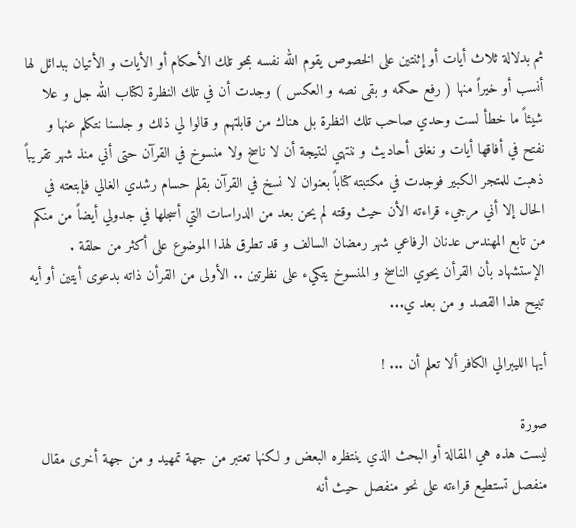ثم بدلالة ثلاث أيات أو إثنتين على الخصوص يقوم الله نفسه بمحو تلك الأحكام أو الأيات و الأتيان ببدائل لها أنسب أو خيراً منها ( رفع حكمه و بقى نصه و العكس ) وجدت أن في تلك النظرة لكتاب الله جل و علا شيئاً ما خطأ لست وحدي صاحب تلك النظرة بل هناك من قابلتهم و قالوا لي ذلك و جلسنا نتكلم عنها و نفتح في أفاقها أيات و نغلق أحاديث و ننتهي لنتيجة أن لا ناسخ ولا منسوخ في القرآن حتى أني منذ شهر تقريباً ذهبت للمتجر الكبير فوجدت في مكتبته كتاباً بعنوان لا نسخ في القرآن بقلم حسام رشدي الغالي فإبتعته في الحال إلا أني مرجيء قراءته الأن حيث وقته لم يحن بعد من الدراسات التي أسجلها في جدولي أيضاً من منكم من تابع المهندس عدنان الرفاعي شهر رمضان السالف و قد تطرق لهذا الموضوع على أكثر من حلقة . الإستشهاد بأن القرأن يحوي الناسخ و المنسوخ يتكيء على نظرتين .. الأولى من القرأن ذاته بدعوى أيتين أو أيه تبيح هذا القصد و من بعد ي...

أيها الليبرالي الكافر ألا تعلم أن ... !

صورة
ليست هذه هي المقالة أو البحث الذي ينتظره البعض و لكنها تعتبر من جهة تمهيد و من جهة أخرى مقال منفصل تستطيع قراءته على نحو منفصل حيث أنه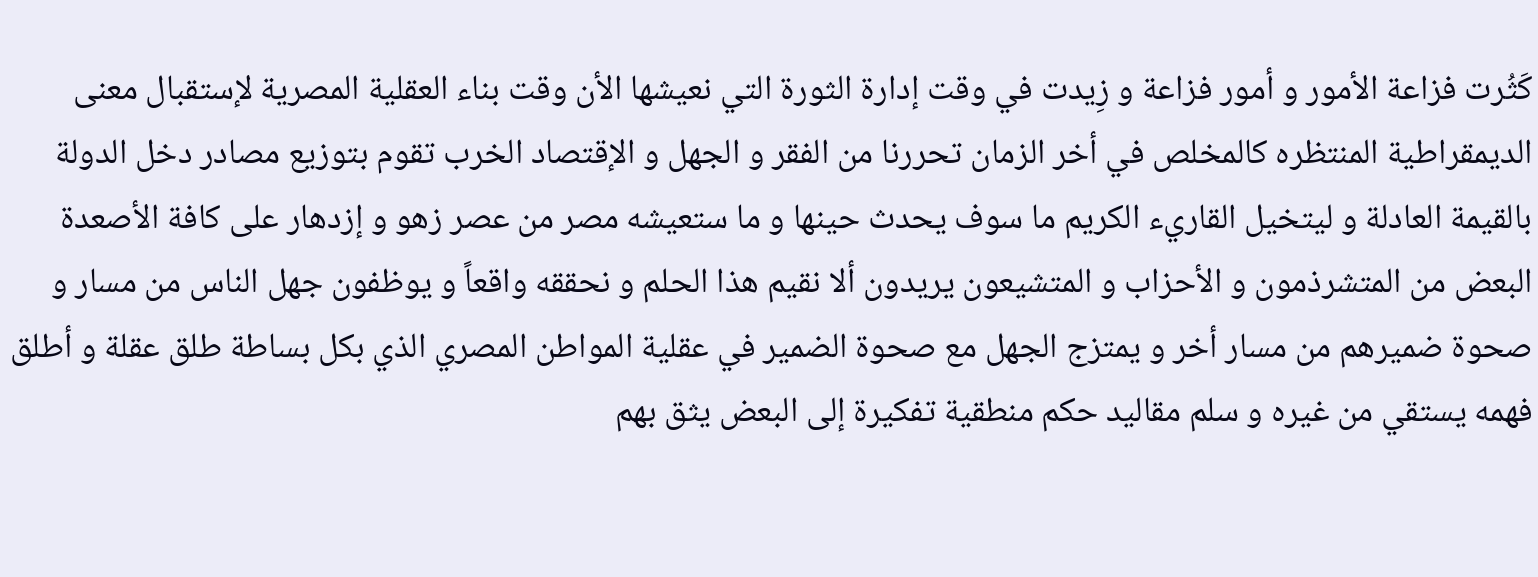كَثُرت فزاعة الأمور و أمور فزاعة و زِيدت في وقت إدارة الثورة التي نعيشها الأن وقت بناء العقلية المصرية لإستقبال معنى الديمقراطية المنتظره كالمخلص في أخر الزمان تحررنا من الفقر و الجهل و الإقتصاد الخرب تقوم بتوزيع مصادر دخل الدولة بالقيمة العادلة و ليتخيل القاريء الكريم ما سوف يحدث حينها و ما ستعيشه مصر من عصر زهو و إزدهار على كافة الأصعدة البعض من المتشرذمون و الأحزاب و المتشيعون يريدون ألا نقيم هذا الحلم و نحققه واقعاً و يوظفون جهل الناس من مسار و صحوة ضميرهم من مسار أخر و يمتزج الجهل مع صحوة الضمير في عقلية المواطن المصري الذي بكل بساطة طلق عقلة و أطلق فهمه يستقي من غيره و سلم مقاليد حكم منطقية تفكيرة إلى البعض يثق بهم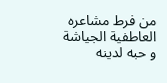من فرط مشاعره العاطفية الجياشة و حبه لدينه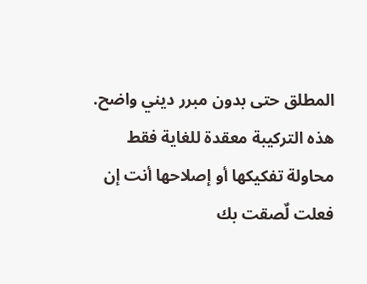المطلق حتى بدون مبرر ديني واضح. هذه التركيبة معقدة للغاية فقط محاولة تفكيكها أو إصلاحها أنت إن فعلت لٌصقت بك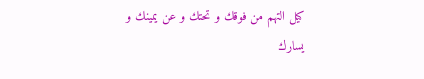كيل التهم من فوقك و تحتك و عن يمينك و يسارك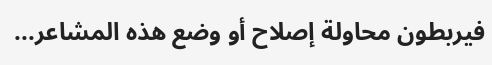فيربطون محاولة إصلاح أو وضع هذه المشاعر...